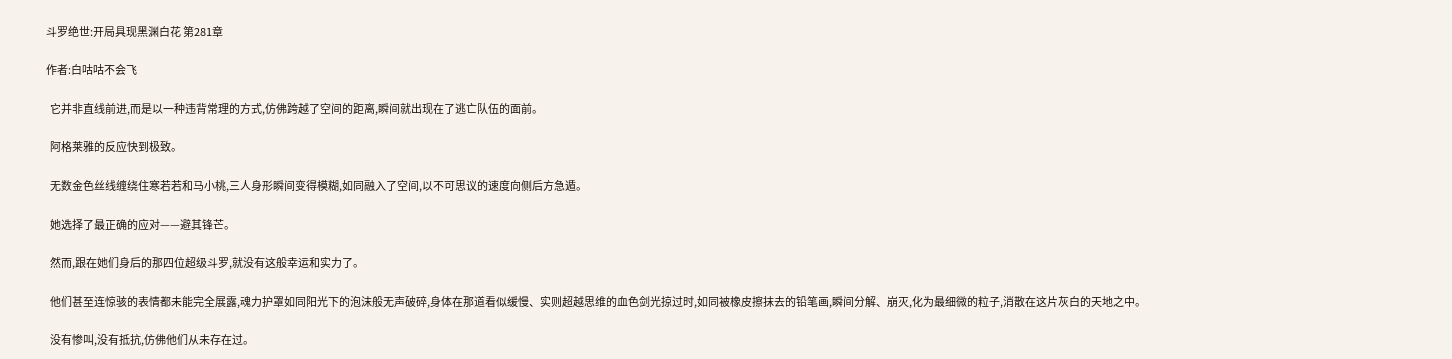斗罗绝世:开局具现黑渊白花 第281章

作者:白咕咕不会飞

  它并非直线前进,而是以一种违背常理的方式,仿佛跨越了空间的距离,瞬间就出现在了逃亡队伍的面前。

  阿格莱雅的反应快到极致。

  无数金色丝线缠绕住寒若若和马小桃,三人身形瞬间变得模糊,如同融入了空间,以不可思议的速度向侧后方急遁。

  她选择了最正确的应对——避其锋芒。

  然而,跟在她们身后的那四位超级斗罗,就没有这般幸运和实力了。

  他们甚至连惊骇的表情都未能完全展露,魂力护罩如同阳光下的泡沫般无声破碎,身体在那道看似缓慢、实则超越思维的血色剑光掠过时,如同被橡皮擦抹去的铅笔画,瞬间分解、崩灭,化为最细微的粒子,消散在这片灰白的天地之中。

  没有惨叫,没有抵抗,仿佛他们从未存在过。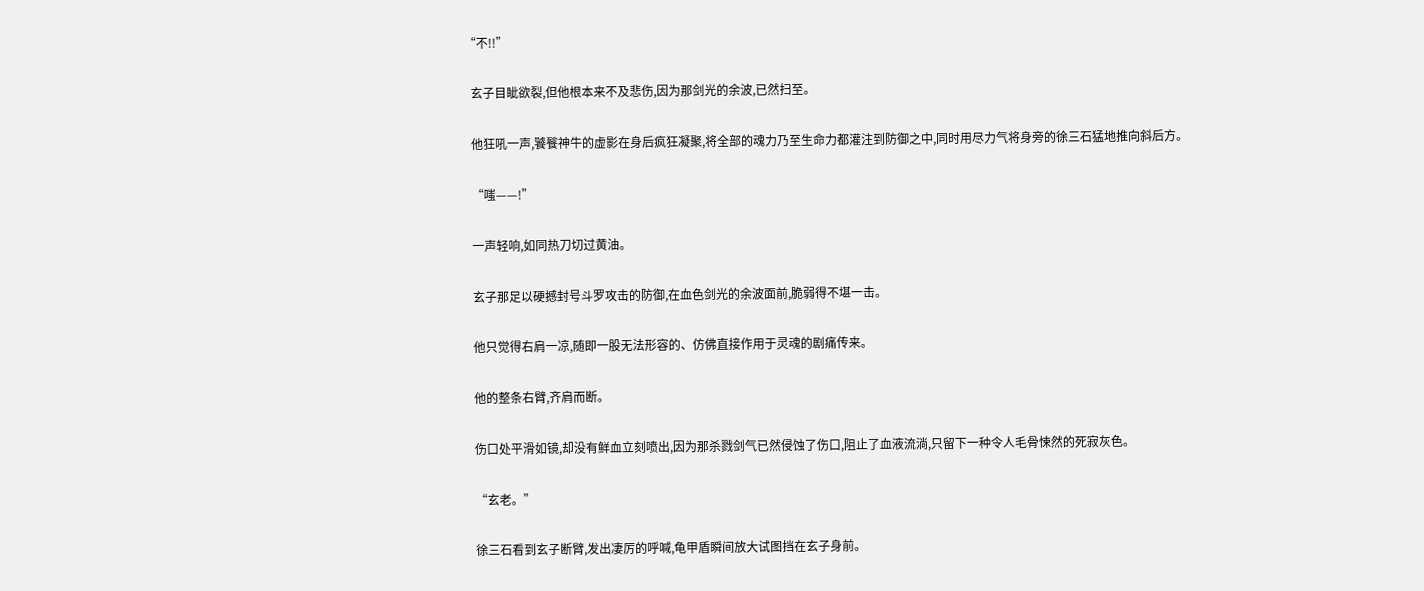“不!!”

  玄子目眦欲裂,但他根本来不及悲伤,因为那剑光的余波,已然扫至。

  他狂吼一声,饕餮神牛的虚影在身后疯狂凝聚,将全部的魂力乃至生命力都灌注到防御之中,同时用尽力气将身旁的徐三石猛地推向斜后方。

  “嗤——!”

  一声轻响,如同热刀切过黄油。

  玄子那足以硬撼封号斗罗攻击的防御,在血色剑光的余波面前,脆弱得不堪一击。

  他只觉得右肩一凉,随即一股无法形容的、仿佛直接作用于灵魂的剧痛传来。

  他的整条右臂,齐肩而断。

  伤口处平滑如镜,却没有鲜血立刻喷出,因为那杀戮剑气已然侵蚀了伤口,阻止了血液流淌,只留下一种令人毛骨悚然的死寂灰色。

  “玄老。”

  徐三石看到玄子断臂,发出凄厉的呼喊,龟甲盾瞬间放大试图挡在玄子身前。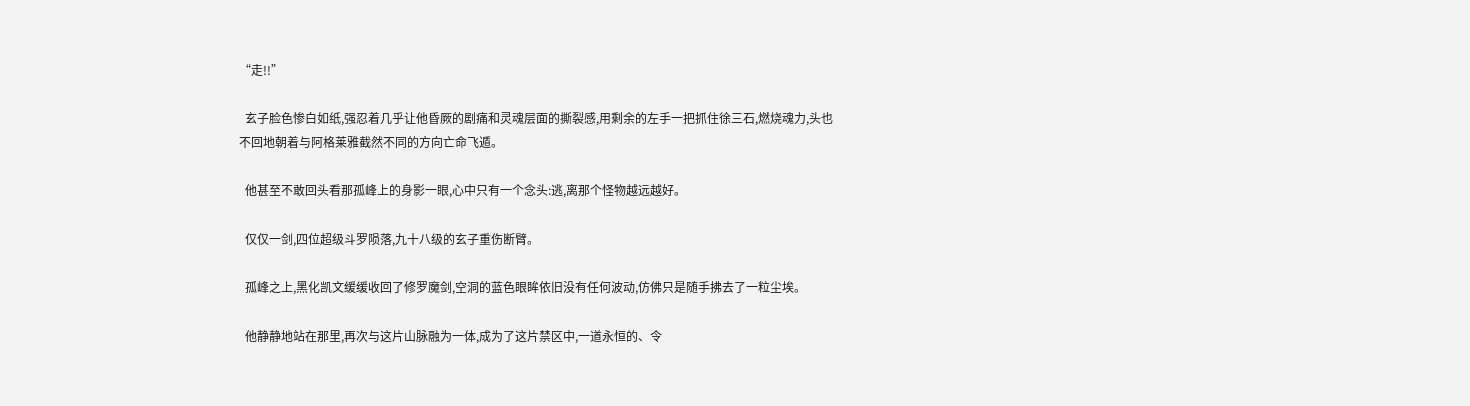“走!!”

  玄子脸色惨白如纸,强忍着几乎让他昏厥的剧痛和灵魂层面的撕裂感,用剩余的左手一把抓住徐三石,燃烧魂力,头也不回地朝着与阿格莱雅截然不同的方向亡命飞遁。

  他甚至不敢回头看那孤峰上的身影一眼,心中只有一个念头:逃,离那个怪物越远越好。

  仅仅一剑,四位超级斗罗陨落,九十八级的玄子重伤断臂。

  孤峰之上,黑化凯文缓缓收回了修罗魔剑,空洞的蓝色眼眸依旧没有任何波动,仿佛只是随手拂去了一粒尘埃。

  他静静地站在那里,再次与这片山脉融为一体,成为了这片禁区中,一道永恒的、令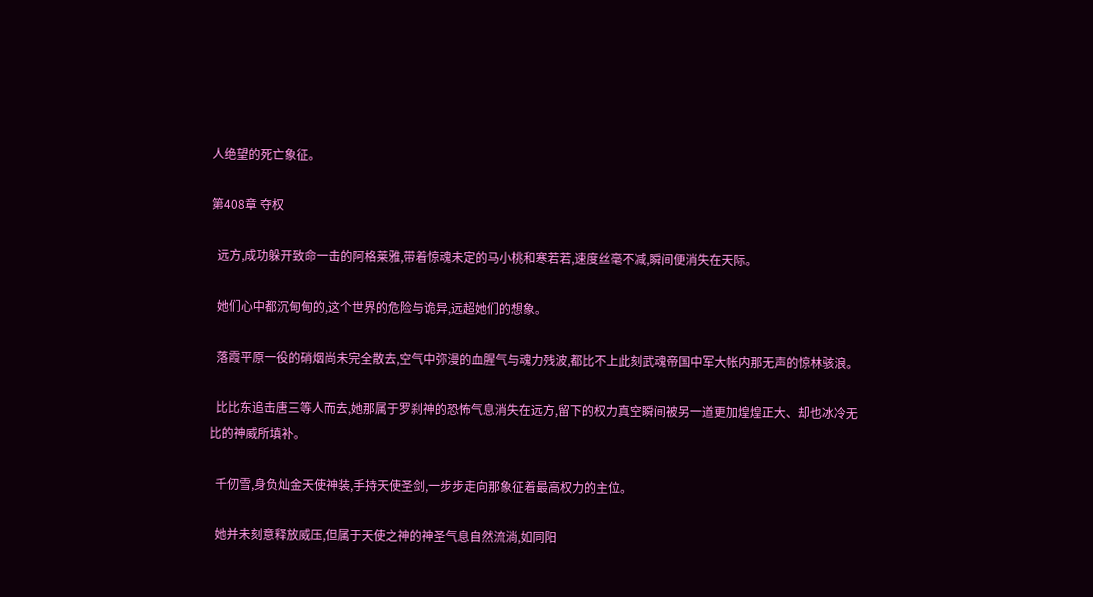人绝望的死亡象征。

第408章 夺权

  远方,成功躲开致命一击的阿格莱雅,带着惊魂未定的马小桃和寒若若,速度丝毫不减,瞬间便消失在天际。

  她们心中都沉甸甸的,这个世界的危险与诡异,远超她们的想象。

  落霞平原一役的硝烟尚未完全散去,空气中弥漫的血腥气与魂力残波,都比不上此刻武魂帝国中军大帐内那无声的惊林骇浪。

  比比东追击唐三等人而去,她那属于罗刹神的恐怖气息消失在远方,留下的权力真空瞬间被另一道更加煌煌正大、却也冰冷无比的神威所填补。

  千仞雪,身负灿金天使神装,手持天使圣剑,一步步走向那象征着最高权力的主位。

  她并未刻意释放威压,但属于天使之神的神圣气息自然流淌,如同阳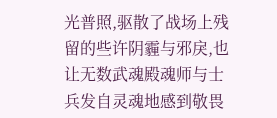光普照,驱散了战场上残留的些许阴霾与邪戾,也让无数武魂殿魂师与士兵发自灵魂地感到敬畏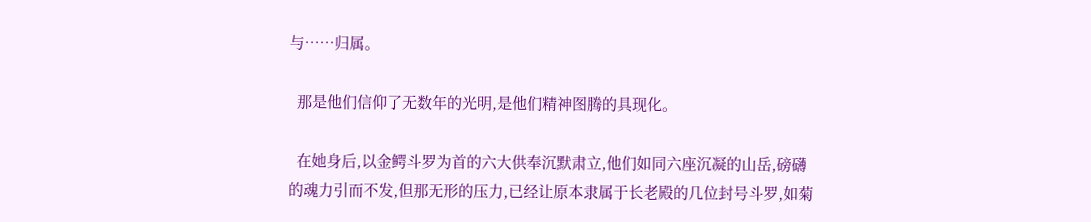与……归属。

  那是他们信仰了无数年的光明,是他们精神图腾的具现化。

  在她身后,以金鳄斗罗为首的六大供奉沉默肃立,他们如同六座沉凝的山岳,磅礴的魂力引而不发,但那无形的压力,已经让原本隶属于长老殿的几位封号斗罗,如菊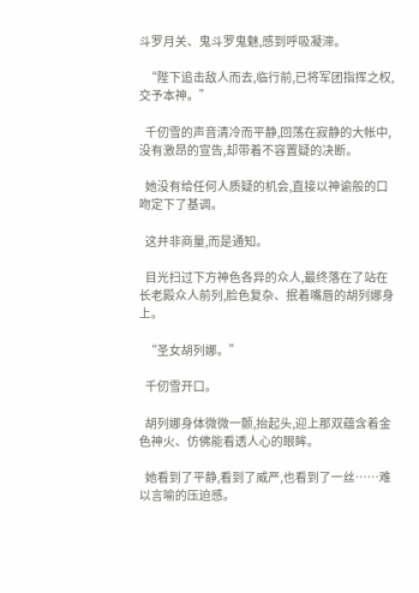斗罗月关、鬼斗罗鬼魅,感到呼吸凝滞。

  “陛下追击敌人而去,临行前,已将军团指挥之权,交予本神。”

  千仞雪的声音清冷而平静,回荡在寂静的大帐中,没有激昂的宣告,却带着不容置疑的决断。

  她没有给任何人质疑的机会,直接以神谕般的口吻定下了基调。

  这并非商量,而是通知。

  目光扫过下方神色各异的众人,最终落在了站在长老殿众人前列,脸色复杂、抿着嘴唇的胡列娜身上。

  “圣女胡列娜。”

  千仞雪开口。

  胡列娜身体微微一颤,抬起头,迎上那双蕴含着金色神火、仿佛能看透人心的眼眸。

  她看到了平静,看到了威严,也看到了一丝……难以言喻的压迫感。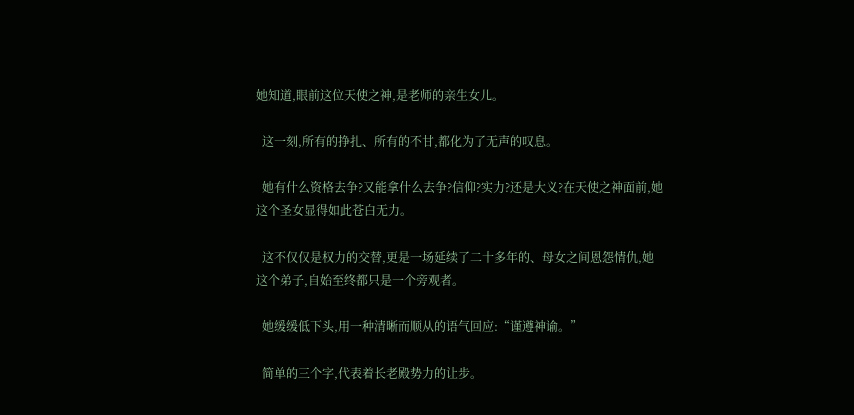她知道,眼前这位天使之神,是老师的亲生女儿。

  这一刻,所有的挣扎、所有的不甘,都化为了无声的叹息。

  她有什么资格去争?又能拿什么去争?信仰?实力?还是大义?在天使之神面前,她这个圣女显得如此苍白无力。

  这不仅仅是权力的交替,更是一场延续了二十多年的、母女之间恩怨情仇,她这个弟子,自始至终都只是一个旁观者。

  她缓缓低下头,用一种清晰而顺从的语气回应:“谨遵神谕。”

  简单的三个字,代表着长老殿势力的让步。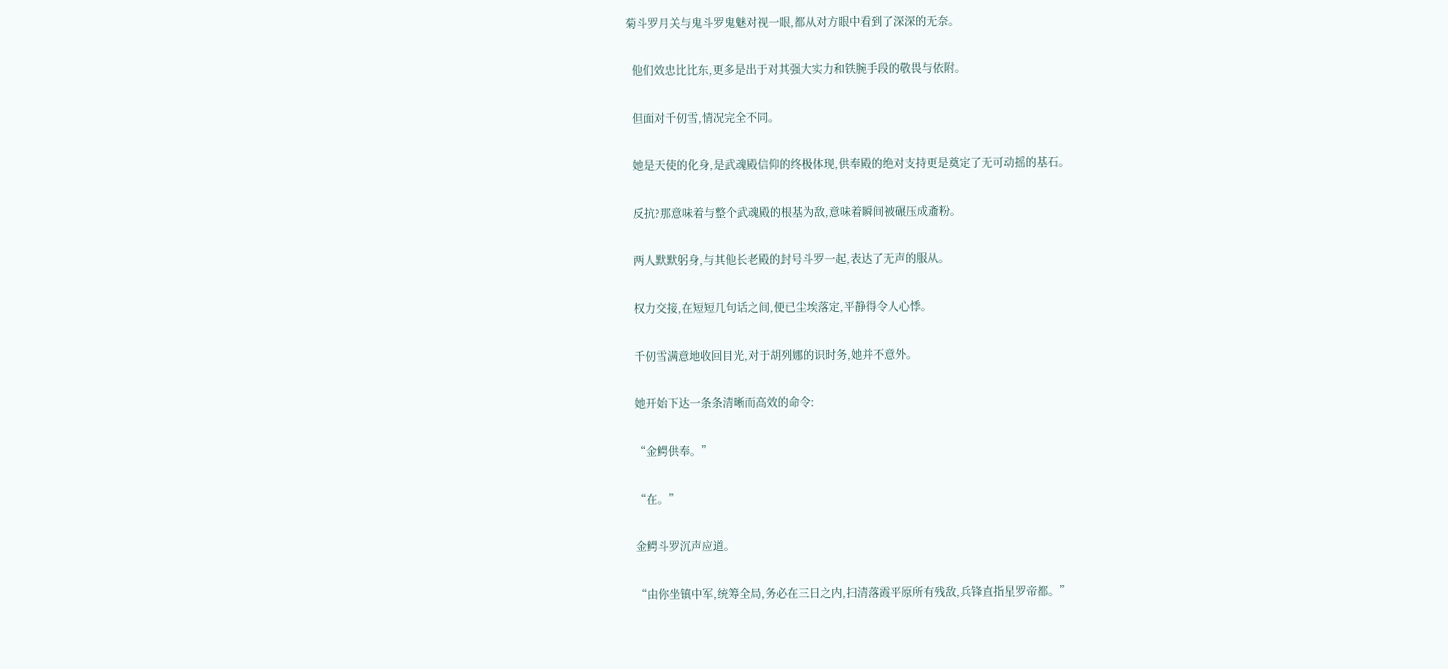菊斗罗月关与鬼斗罗鬼魅对视一眼,都从对方眼中看到了深深的无奈。

  他们效忠比比东,更多是出于对其强大实力和铁腕手段的敬畏与依附。

  但面对千仞雪,情况完全不同。

  她是天使的化身,是武魂殿信仰的终极体现,供奉殿的绝对支持更是奠定了无可动摇的基石。

  反抗?那意味着与整个武魂殿的根基为敌,意味着瞬间被碾压成齑粉。

  两人默默躬身,与其他长老殿的封号斗罗一起,表达了无声的服从。

  权力交接,在短短几句话之间,便已尘埃落定,平静得令人心悸。

  千仞雪满意地收回目光,对于胡列娜的识时务,她并不意外。

  她开始下达一条条清晰而高效的命令:

  “金鳄供奉。”

  “在。”

  金鳄斗罗沉声应道。

  “由你坐镇中军,统筹全局,务必在三日之内,扫清落霞平原所有残敌,兵锋直指星罗帝都。”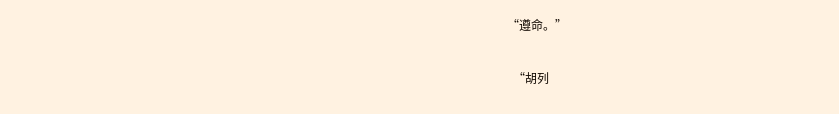“遵命。”

  “胡列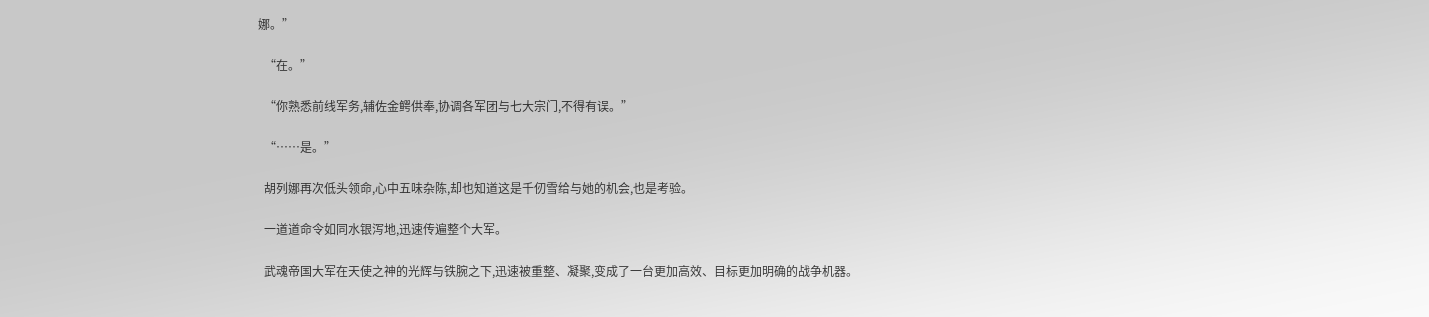娜。”

  “在。”

  “你熟悉前线军务,辅佐金鳄供奉,协调各军团与七大宗门,不得有误。”

  “……是。”

  胡列娜再次低头领命,心中五味杂陈,却也知道这是千仞雪给与她的机会,也是考验。

  一道道命令如同水银泻地,迅速传遍整个大军。

  武魂帝国大军在天使之神的光辉与铁腕之下,迅速被重整、凝聚,变成了一台更加高效、目标更加明确的战争机器。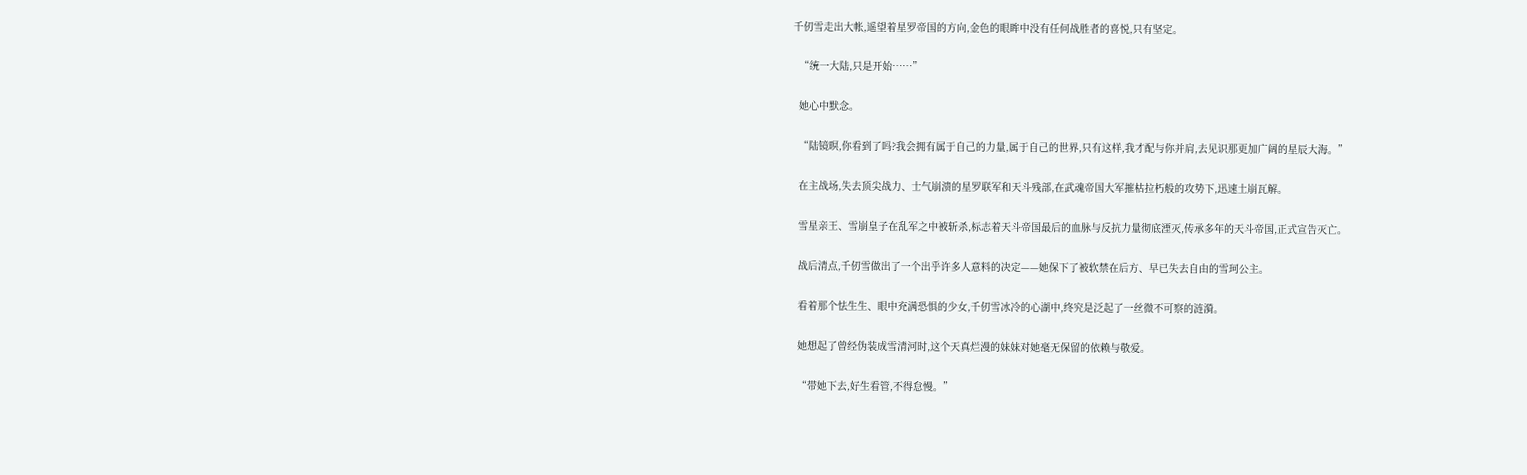千仞雪走出大帐,遥望着星罗帝国的方向,金色的眼眸中没有任何战胜者的喜悦,只有坚定。

  “统一大陆,只是开始……”

  她心中默念。

  “陆镜暝,你看到了吗?我会拥有属于自己的力量,属于自己的世界,只有这样,我才配与你并肩,去见识那更加广阔的星辰大海。”

  在主战场,失去顶尖战力、士气崩溃的星罗联军和天斗残部,在武魂帝国大军摧枯拉朽般的攻势下,迅速土崩瓦解。

  雪星亲王、雪崩皇子在乱军之中被斩杀,标志着天斗帝国最后的血脉与反抗力量彻底湮灭,传承多年的天斗帝国,正式宣告灭亡。

  战后清点,千仞雪做出了一个出乎许多人意料的决定——她保下了被软禁在后方、早已失去自由的雪珂公主。

  看着那个怯生生、眼中充满恐惧的少女,千仞雪冰冷的心湖中,终究是泛起了一丝微不可察的涟漪。

  她想起了曾经伪装成雪清河时,这个天真烂漫的妹妹对她毫无保留的依赖与敬爱。

  “带她下去,好生看管,不得怠慢。”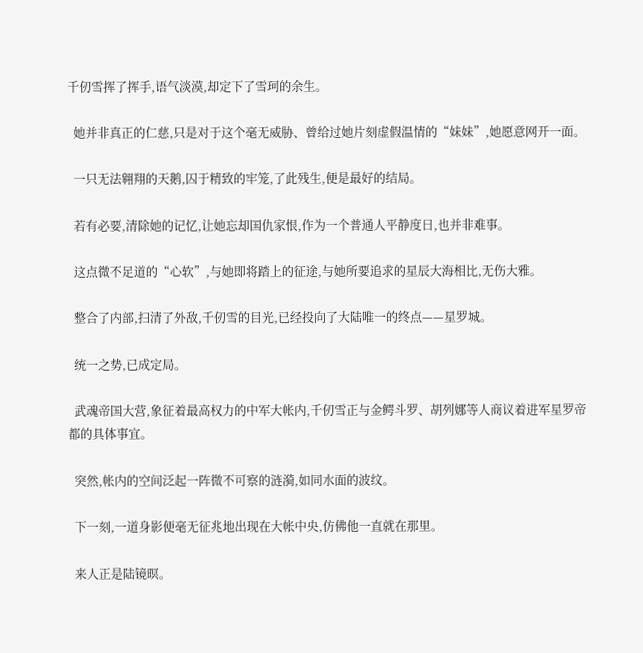千仞雪挥了挥手,语气淡漠,却定下了雪珂的余生。

  她并非真正的仁慈,只是对于这个毫无威胁、曾给过她片刻虚假温情的“妹妹”,她愿意网开一面。

  一只无法翱翔的天鹅,囚于精致的牢笼,了此残生,便是最好的结局。

  若有必要,清除她的记忆,让她忘却国仇家恨,作为一个普通人平静度日,也并非难事。

  这点微不足道的“心软”,与她即将踏上的征途,与她所要追求的星辰大海相比,无伤大雅。

  整合了内部,扫清了外敌,千仞雪的目光,已经投向了大陆唯一的终点——星罗城。

  统一之势,已成定局。

  武魂帝国大营,象征着最高权力的中军大帐内,千仞雪正与金鳄斗罗、胡列娜等人商议着进军星罗帝都的具体事宜。

  突然,帐内的空间泛起一阵微不可察的涟漪,如同水面的波纹。

  下一刻,一道身影便毫无征兆地出现在大帐中央,仿佛他一直就在那里。

  来人正是陆镜暝。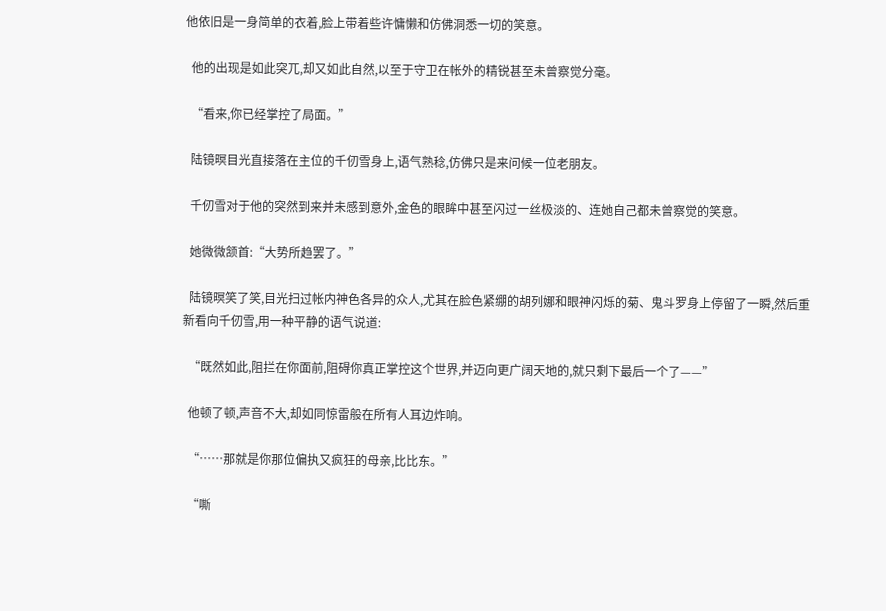他依旧是一身简单的衣着,脸上带着些许慵懒和仿佛洞悉一切的笑意。

  他的出现是如此突兀,却又如此自然,以至于守卫在帐外的精锐甚至未曾察觉分毫。

  “看来,你已经掌控了局面。”

  陆镜暝目光直接落在主位的千仞雪身上,语气熟稔,仿佛只是来问候一位老朋友。

  千仞雪对于他的突然到来并未感到意外,金色的眼眸中甚至闪过一丝极淡的、连她自己都未曾察觉的笑意。

  她微微颔首:“大势所趋罢了。”

  陆镜暝笑了笑,目光扫过帐内神色各异的众人,尤其在脸色紧绷的胡列娜和眼神闪烁的菊、鬼斗罗身上停留了一瞬,然后重新看向千仞雪,用一种平静的语气说道:

  “既然如此,阻拦在你面前,阻碍你真正掌控这个世界,并迈向更广阔天地的,就只剩下最后一个了——”

  他顿了顿,声音不大,却如同惊雷般在所有人耳边炸响。

  “……那就是你那位偏执又疯狂的母亲,比比东。”

  “嘶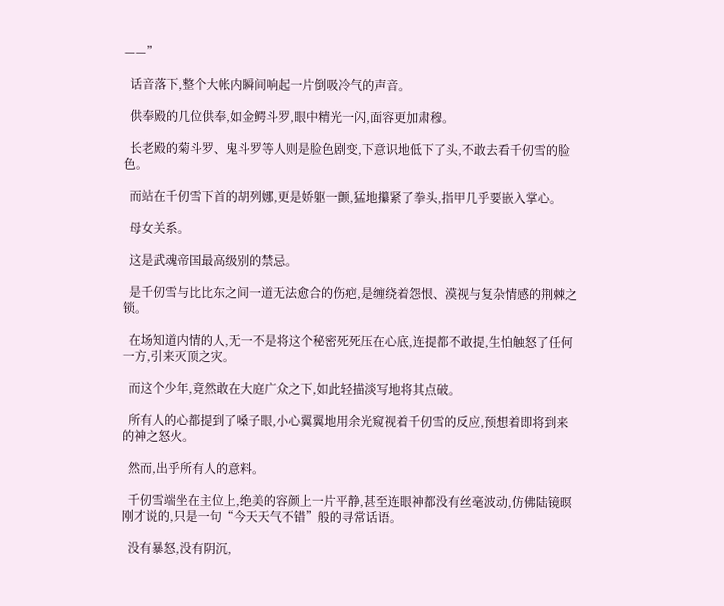——”

  话音落下,整个大帐内瞬间响起一片倒吸冷气的声音。

  供奉殿的几位供奉,如金鳄斗罗,眼中精光一闪,面容更加肃穆。

  长老殿的菊斗罗、鬼斗罗等人则是脸色剧变,下意识地低下了头,不敢去看千仞雪的脸色。

  而站在千仞雪下首的胡列娜,更是娇躯一颤,猛地攥紧了拳头,指甲几乎要嵌入掌心。

  母女关系。

  这是武魂帝国最高级别的禁忌。

  是千仞雪与比比东之间一道无法愈合的伤疤,是缠绕着怨恨、漠视与复杂情感的荆棘之锁。

  在场知道内情的人,无一不是将这个秘密死死压在心底,连提都不敢提,生怕触怒了任何一方,引来灭顶之灾。

  而这个少年,竟然敢在大庭广众之下,如此轻描淡写地将其点破。

  所有人的心都提到了嗓子眼,小心翼翼地用余光窥视着千仞雪的反应,预想着即将到来的神之怒火。

  然而,出乎所有人的意料。

  千仞雪端坐在主位上,绝美的容颜上一片平静,甚至连眼神都没有丝毫波动,仿佛陆镜暝刚才说的,只是一句“今天天气不错”般的寻常话语。

  没有暴怒,没有阴沉,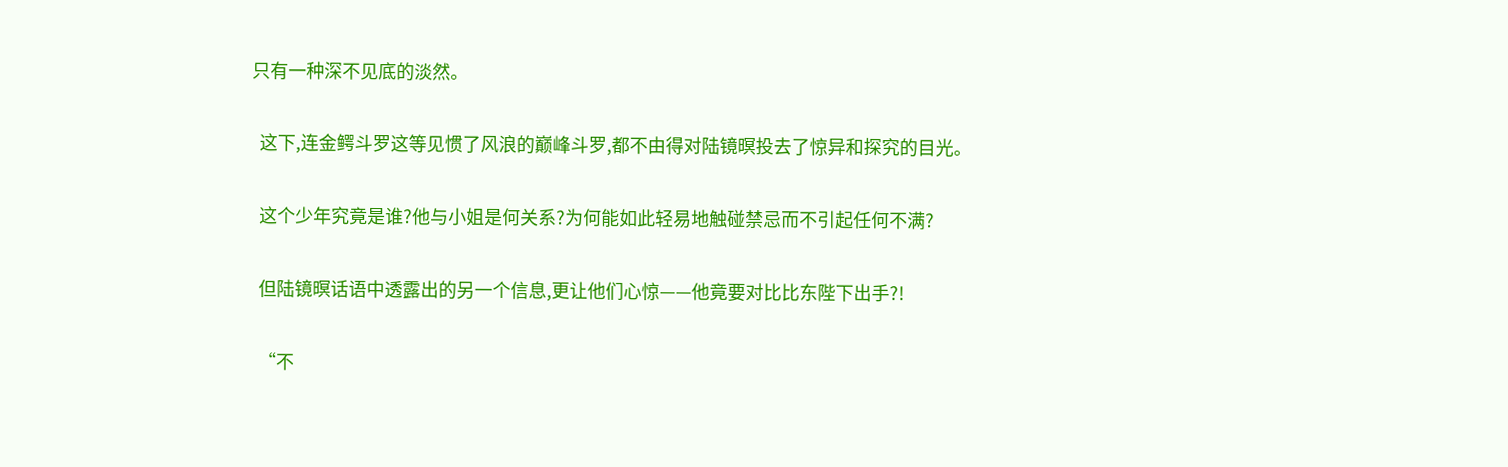只有一种深不见底的淡然。

  这下,连金鳄斗罗这等见惯了风浪的巅峰斗罗,都不由得对陆镜暝投去了惊异和探究的目光。

  这个少年究竟是谁?他与小姐是何关系?为何能如此轻易地触碰禁忌而不引起任何不满?

  但陆镜暝话语中透露出的另一个信息,更让他们心惊——他竟要对比比东陛下出手?!

  “不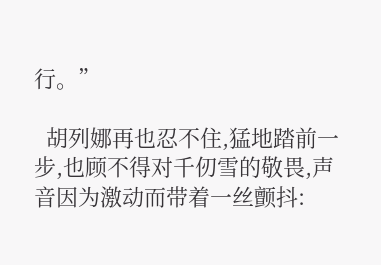行。”

  胡列娜再也忍不住,猛地踏前一步,也顾不得对千仞雪的敬畏,声音因为激动而带着一丝颤抖: